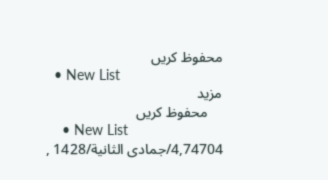محفوظ کریں
  • New List
مزید
    محفوظ کریں
    • New List
4,74704/جمادى الثانية/1428 ,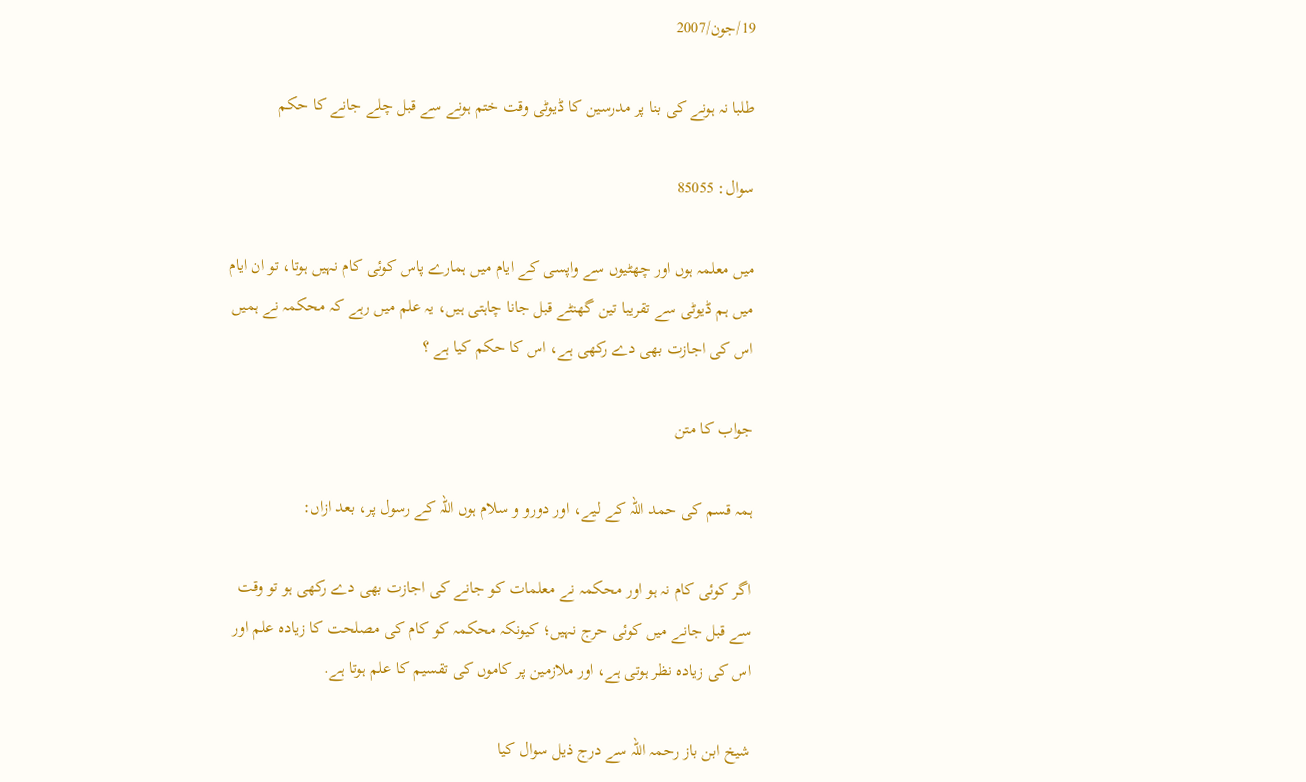19/جون/2007

طلبا نہ ہونے كى بنا پر مدرسين كا ڈيوٹى وقت ختم ہونے سے قبل چلے جانے كا حكم

سوال: 85055

ميں معلمہ ہوں اور چھٹيوں سے واپسى كے ايام ميں ہمارے پاس كوئى كام نہيں ہوتا، تو ان ايام ميں ہم ڈيوٹى سے تقريبا تين گھنٹے قبل جانا چاہتى ہيں، يہ علم ميں رہے كہ محكمہ نے ہميں اس كى اجازت بھى دے ركھى ہے، اس كا حكم كيا ہے ؟

جواب کا متن

ہمہ قسم کی حمد اللہ کے لیے، اور دورو و سلام ہوں اللہ کے رسول پر، بعد ازاں:

اگر كوئى كام نہ ہو اور محكمہ نے معلمات كو جانے كى اجازت بھى دے ركھى ہو تو وقت سے قبل جانے ميں كوئى حرج نہيں؛ كيونكہ محكمہ كو كام كى مصلحت كا زيادہ علم اور اس كى زيادہ نظر ہوتى ہے، اور ملازمين پر كاموں كى تقسيم كا علم ہوتا ہے.

شيخ ابن باز رحمہ اللہ سے درج ذيل سوال كيا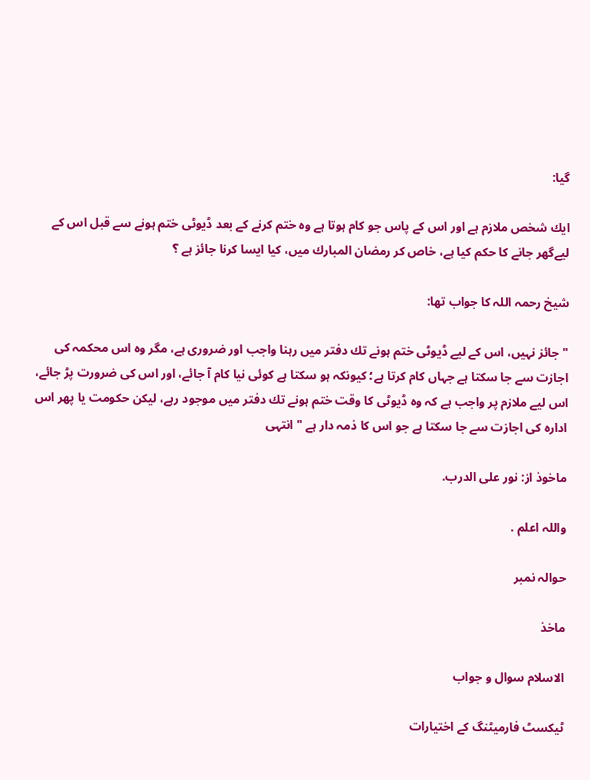گيا:

ايك شخص ملازم ہے اور اس كے پاس جو كام ہوتا ہے وہ ختم كرنے كے بعد ڈيوٹى ختم ہونے سے قبل اس كے ليےگھر جانے كا حكم كيا ہے، خاص كر رمضان المبارك ميں، كيا ايسا كرنا جائز ہے ؟

شيخ رحمہ اللہ كا جواب تھا:

" جائز نہيں، اس كے ليے ڈيوٹى ختم ہونے تك دفتر ميں رہنا واجب اور ضرورى ہے، مگر وہ اس محكمہ كى اجازت سے جا سكتا ہے جہاں كام كرتا ہے؛ كيونكہ ہو سكتا ہے كوئى نيا كام آ جائے، اور اس كى ضرورت پڑ جائے، اس ليے ملازم پر واجب ہے كہ وہ ڈيوٹى كا وقت ختم ہونے تك دفتر ميں موجود رہے، ليكن حكومت يا پھر اس ادارہ كى اجازت سے جا سكتا ہے جو اس كا ذمہ دار ہے " انتہى

ماخوذ از: نور على الدرب.

واللہ اعلم .

حوالہ نمبر

ماخذ

الاسلام سوال و جواب

ٹیکسٹ فارمیٹنگ کے اختیارات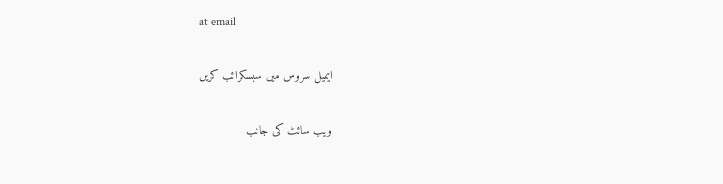at email

ایمیل سروس میں سبسکرائب کریں

ویب سائٹ کی جانب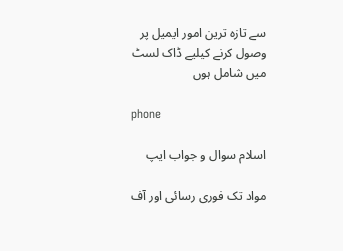سے تازہ ترین امور ایمیل پر وصول کرنے کیلیے ڈاک لسٹ میں شامل ہوں

phone

اسلام سوال و جواب ایپ

مواد تک فوری رسائی اور آف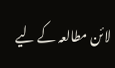لائن مطالعہ کے لیے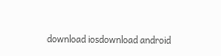download iosdownload android